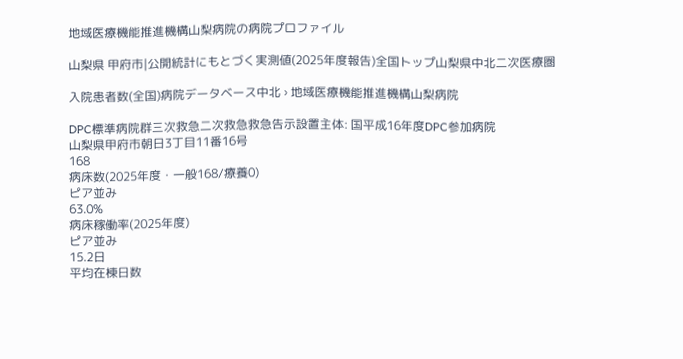地域医療機能推進機構山梨病院の病院プロファイル

山梨県 甲府市|公開統計にもとづく実測値(2025年度報告)全国トップ山梨県中北二次医療圏

入院患者数(全国)病院データベース中北 › 地域医療機能推進機構山梨病院

DPC標準病院群三次救急二次救急救急告示設置主体: 国平成16年度DPC参加病院
山梨県甲府市朝日3丁目11番16号
168
病床数(2025年度・一般168/療養0)
ピア並み
63.0%
病床稼働率(2025年度)
ピア並み
15.2日
平均在棟日数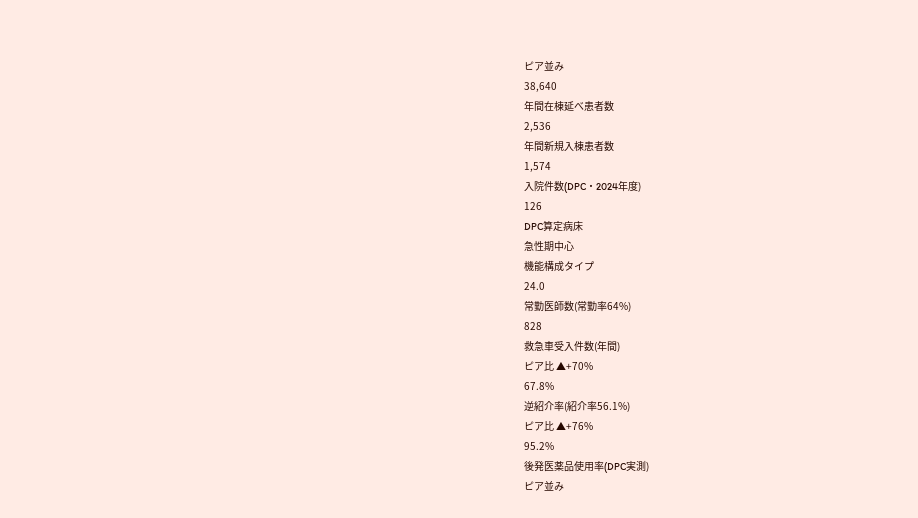ピア並み
38,640
年間在棟延べ患者数
2,536
年間新規入棟患者数
1,574
入院件数(DPC・2024年度)
126
DPC算定病床
急性期中心
機能構成タイプ
24.0
常勤医師数(常勤率64%)
828
救急車受入件数(年間)
ピア比 ▲+70%
67.8%
逆紹介率(紹介率56.1%)
ピア比 ▲+76%
95.2%
後発医薬品使用率(DPC実測)
ピア並み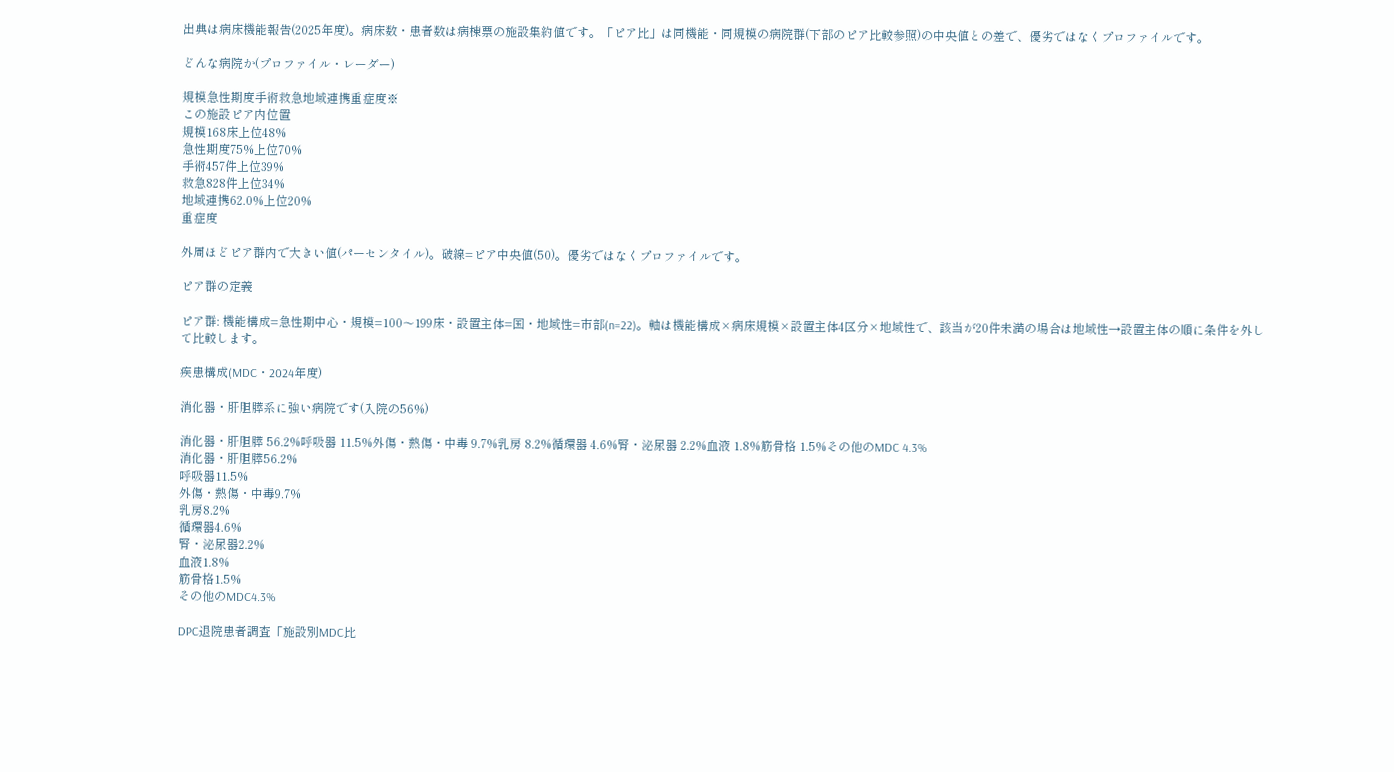出典は病床機能報告(2025年度)。病床数・患者数は病棟票の施設集約値です。「ピア比」は同機能・同規模の病院群(下部のピア比較参照)の中央値との差で、優劣ではなくプロファイルです。

どんな病院か(プロファイル・レーダー)

規模急性期度手術救急地域連携重症度※
この施設ピア内位置
規模168床上位48%
急性期度75%上位70%
手術457件上位39%
救急828件上位34%
地域連携62.0%上位20%
重症度

外周ほどピア群内で大きい値(パーセンタイル)。破線=ピア中央値(50)。優劣ではなくプロファイルです。

ピア群の定義

ピア群: 機能構成=急性期中心・規模=100〜199床・設置主体=国・地域性=市部(n=22)。軸は機能構成×病床規模×設置主体4区分×地域性で、該当が20件未満の場合は地域性→設置主体の順に条件を外して比較します。

疾患構成(MDC・2024年度)

消化器・肝胆膵系に強い病院です(入院の56%)

消化器・肝胆膵 56.2%呼吸器 11.5%外傷・熱傷・中毒 9.7%乳房 8.2%循環器 4.6%腎・泌尿器 2.2%血液 1.8%筋骨格 1.5%その他のMDC 4.3%
消化器・肝胆膵56.2%
呼吸器11.5%
外傷・熱傷・中毒9.7%
乳房8.2%
循環器4.6%
腎・泌尿器2.2%
血液1.8%
筋骨格1.5%
その他のMDC4.3%

DPC退院患者調査「施設別MDC比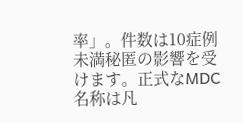率」。件数は10症例未満秘匿の影響を受けます。正式なMDC名称は凡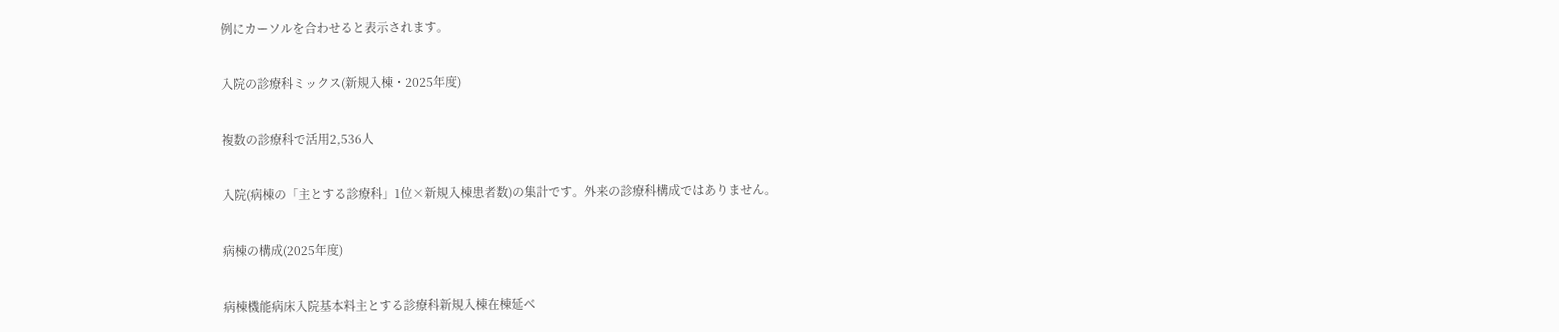例にカーソルを合わせると表示されます。

入院の診療科ミックス(新規入棟・2025年度)

複数の診療科で活用2,536人

入院(病棟の「主とする診療科」1位×新規入棟患者数)の集計です。外来の診療科構成ではありません。

病棟の構成(2025年度)

病棟機能病床入院基本料主とする診療科新規入棟在棟延べ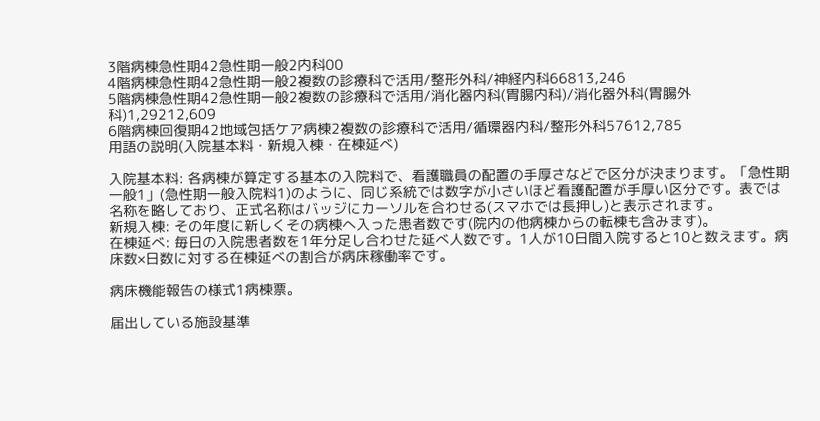3階病棟急性期42急性期一般2内科00
4階病棟急性期42急性期一般2複数の診療科で活用/整形外科/神経内科66813,246
5階病棟急性期42急性期一般2複数の診療科で活用/消化器内科(胃腸内科)/消化器外科(胃腸外科)1,29212,609
6階病棟回復期42地域包括ケア病棟2複数の診療科で活用/循環器内科/整形外科57612,785
用語の説明(入院基本料・新規入棟・在棟延べ)

入院基本料: 各病棟が算定する基本の入院料で、看護職員の配置の手厚さなどで区分が決まります。「急性期一般1」(急性期一般入院料1)のように、同じ系統では数字が小さいほど看護配置が手厚い区分です。表では名称を略しており、正式名称はバッジにカーソルを合わせる(スマホでは長押し)と表示されます。
新規入棟: その年度に新しくその病棟へ入った患者数です(院内の他病棟からの転棟も含みます)。
在棟延べ: 毎日の入院患者数を1年分足し合わせた延べ人数です。1人が10日間入院すると10と数えます。病床数×日数に対する在棟延べの割合が病床稼働率です。

病床機能報告の様式1病棟票。

届出している施設基準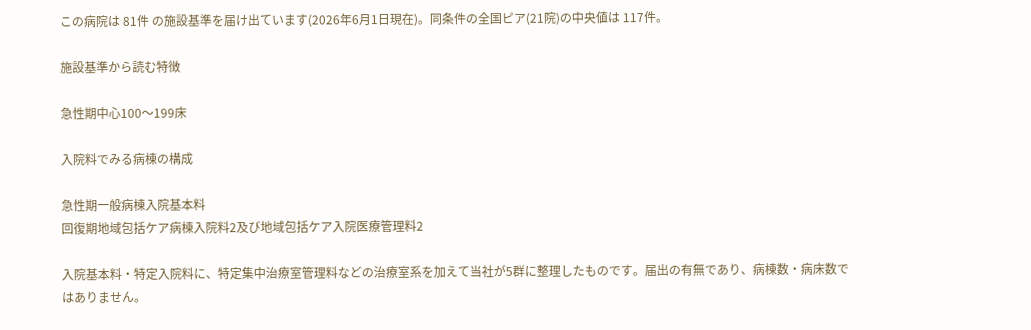この病院は 81件 の施設基準を届け出ています(2026年6月1日現在)。同条件の全国ピア(21院)の中央値は 117件。

施設基準から読む特徴

急性期中心100〜199床

入院料でみる病棟の構成

急性期一般病棟入院基本料
回復期地域包括ケア病棟入院料2及び地域包括ケア入院医療管理料2

入院基本料・特定入院料に、特定集中治療室管理料などの治療室系を加えて当社が5群に整理したものです。届出の有無であり、病棟数・病床数ではありません。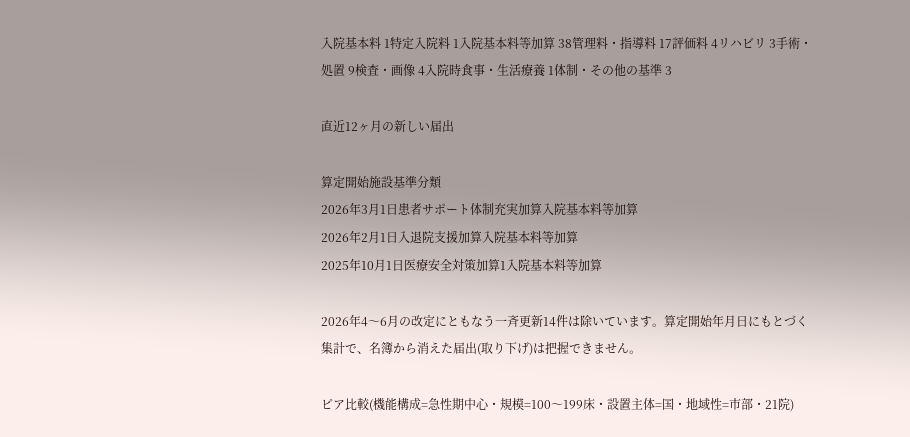入院基本料 1特定入院料 1入院基本料等加算 38管理料・指導料 17評価料 4リハビリ 3手術・処置 9検査・画像 4入院時食事・生活療養 1体制・その他の基準 3

直近12ヶ月の新しい届出

算定開始施設基準分類
2026年3月1日患者サポート体制充実加算入院基本料等加算
2026年2月1日入退院支援加算入院基本料等加算
2025年10月1日医療安全対策加算1入院基本料等加算

2026年4〜6月の改定にともなう一斉更新14件は除いています。算定開始年月日にもとづく集計で、名簿から消えた届出(取り下げ)は把握できません。

ピア比較(機能構成=急性期中心・規模=100〜199床・設置主体=国・地域性=市部・21院)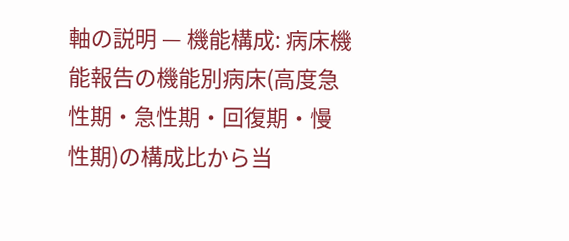軸の説明 — 機能構成: 病床機能報告の機能別病床(高度急性期・急性期・回復期・慢性期)の構成比から当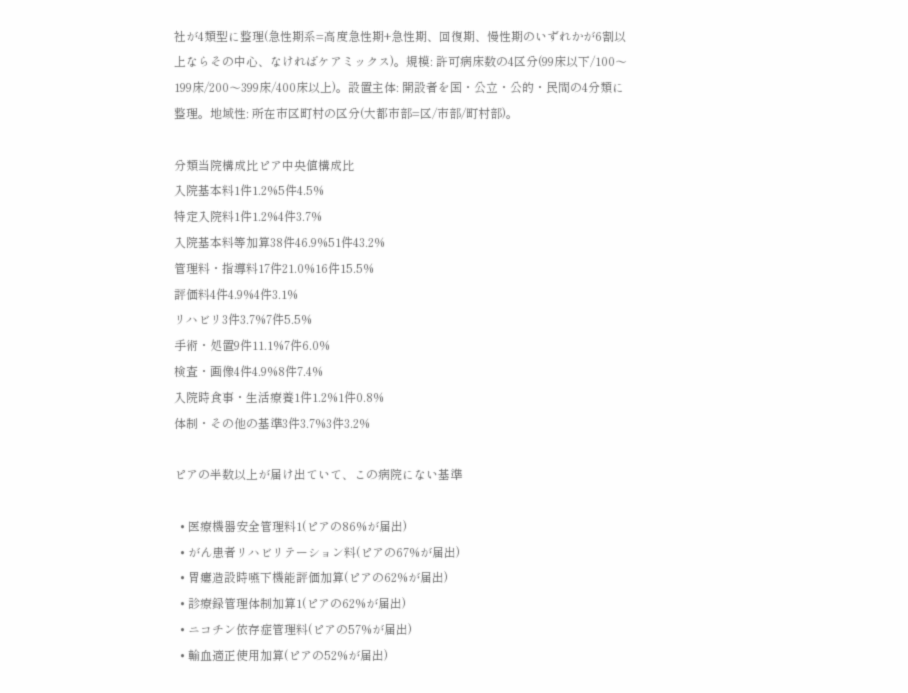社が4類型に整理(急性期系=高度急性期+急性期、回復期、慢性期のいずれかが6割以上ならその中心、なければケアミックス)。規模: 許可病床数の4区分(99床以下/100〜199床/200〜399床/400床以上)。設置主体: 開設者を国・公立・公的・民間の4分類に整理。地域性: 所在市区町村の区分(大都市部=区/市部/町村部)。

分類当院構成比ピア中央値構成比
入院基本料1件1.2%5件4.5%
特定入院料1件1.2%4件3.7%
入院基本料等加算38件46.9%51件43.2%
管理料・指導料17件21.0%16件15.5%
評価料4件4.9%4件3.1%
リハビリ3件3.7%7件5.5%
手術・処置9件11.1%7件6.0%
検査・画像4件4.9%8件7.4%
入院時食事・生活療養1件1.2%1件0.8%
体制・その他の基準3件3.7%3件3.2%

ピアの半数以上が届け出ていて、この病院にない基準

  • 医療機器安全管理料1(ピアの86%が届出)
  • がん患者リハビリテーション料(ピアの67%が届出)
  • 胃瘻造設時嚥下機能評価加算(ピアの62%が届出)
  • 診療録管理体制加算1(ピアの62%が届出)
  • ニコチン依存症管理料(ピアの57%が届出)
  • 輸血適正使用加算(ピアの52%が届出)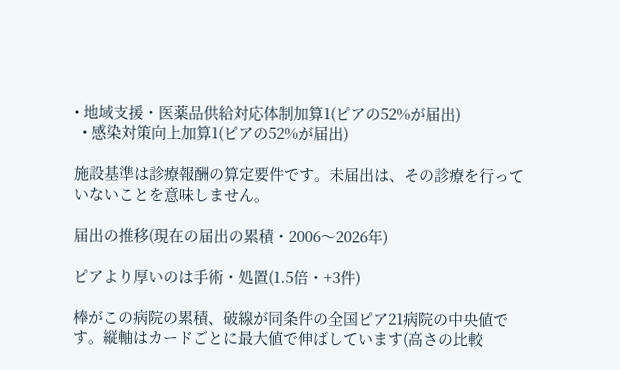• 地域支援・医薬品供給対応体制加算1(ピアの52%が届出)
  • 感染対策向上加算1(ピアの52%が届出)

施設基準は診療報酬の算定要件です。未届出は、その診療を行っていないことを意味しません。

届出の推移(現在の届出の累積・2006〜2026年)

ピアより厚いのは手術・処置(1.5倍・+3件)

棒がこの病院の累積、破線が同条件の全国ピア21病院の中央値です。縦軸はカードごとに最大値で伸ばしています(高さの比較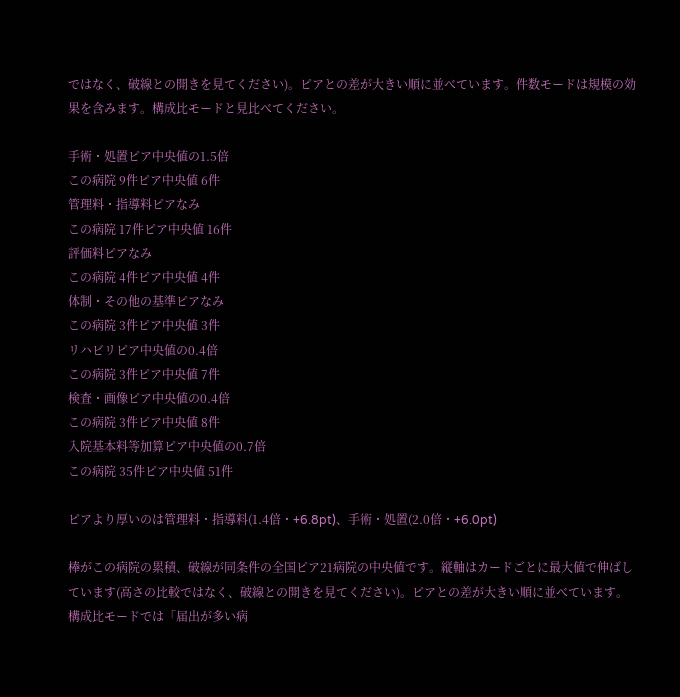ではなく、破線との開きを見てください)。ピアとの差が大きい順に並べています。件数モードは規模の効果を含みます。構成比モードと見比べてください。

手術・処置ピア中央値の1.5倍
この病院 9件ピア中央値 6件
管理料・指導料ピアなみ
この病院 17件ピア中央値 16件
評価料ピアなみ
この病院 4件ピア中央値 4件
体制・その他の基準ピアなみ
この病院 3件ピア中央値 3件
リハビリピア中央値の0.4倍
この病院 3件ピア中央値 7件
検査・画像ピア中央値の0.4倍
この病院 3件ピア中央値 8件
入院基本料等加算ピア中央値の0.7倍
この病院 35件ピア中央値 51件

ピアより厚いのは管理料・指導料(1.4倍・+6.8pt)、手術・処置(2.0倍・+6.0pt)

棒がこの病院の累積、破線が同条件の全国ピア21病院の中央値です。縦軸はカードごとに最大値で伸ばしています(高さの比較ではなく、破線との開きを見てください)。ピアとの差が大きい順に並べています。構成比モードでは「届出が多い病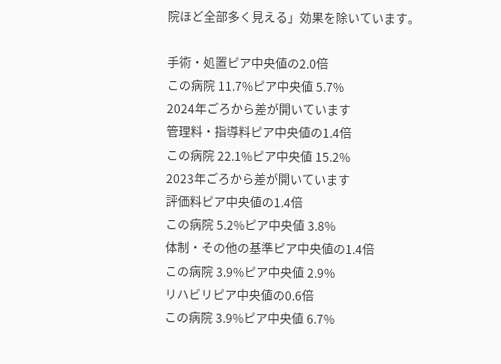院ほど全部多く見える」効果を除いています。

手術・処置ピア中央値の2.0倍
この病院 11.7%ピア中央値 5.7%
2024年ごろから差が開いています
管理料・指導料ピア中央値の1.4倍
この病院 22.1%ピア中央値 15.2%
2023年ごろから差が開いています
評価料ピア中央値の1.4倍
この病院 5.2%ピア中央値 3.8%
体制・その他の基準ピア中央値の1.4倍
この病院 3.9%ピア中央値 2.9%
リハビリピア中央値の0.6倍
この病院 3.9%ピア中央値 6.7%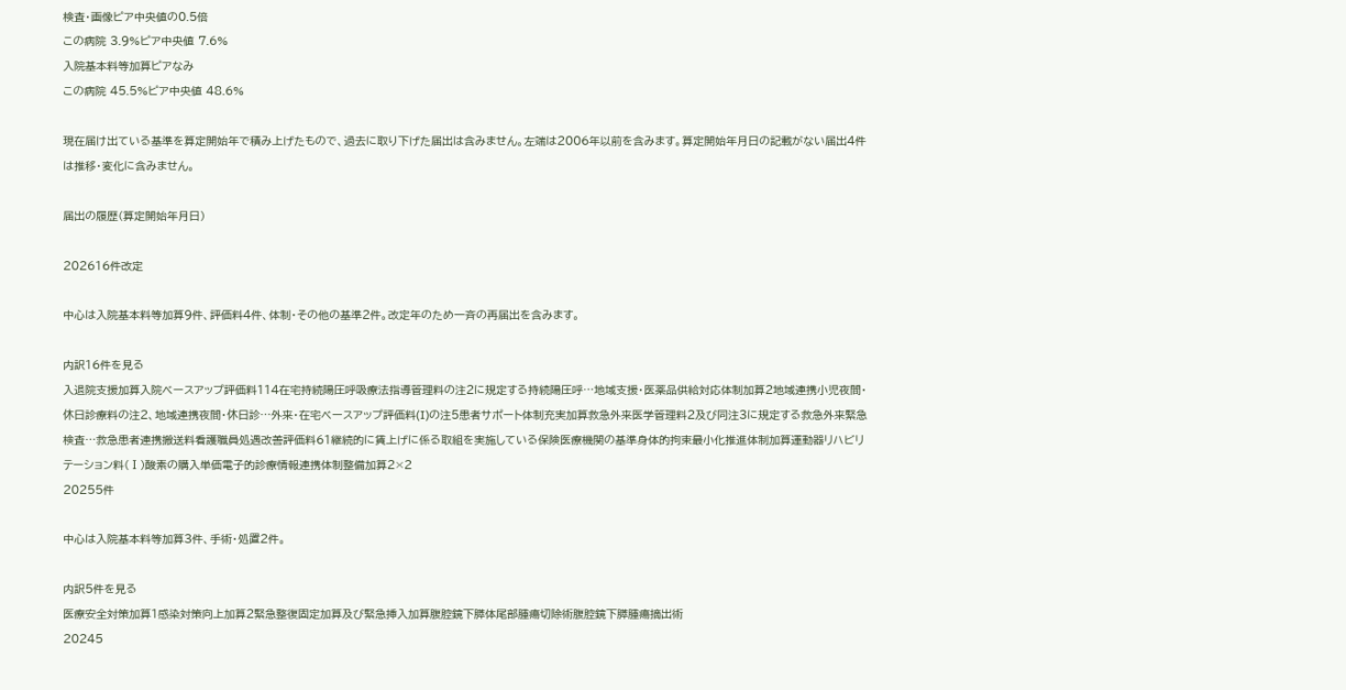検査・画像ピア中央値の0.5倍
この病院 3.9%ピア中央値 7.6%
入院基本料等加算ピアなみ
この病院 45.5%ピア中央値 48.6%

現在届け出ている基準を算定開始年で積み上げたもので、過去に取り下げた届出は含みません。左端は2006年以前を含みます。算定開始年月日の記載がない届出4件は推移・変化に含みません。

届出の履歴(算定開始年月日)

202616件改定

中心は入院基本料等加算9件、評価料4件、体制・その他の基準2件。改定年のため一斉の再届出を含みます。

内訳16件を見る
入退院支援加算入院ベースアップ評価料114在宅持続陽圧呼吸療法指導管理料の注2に規定する持続陽圧呼…地域支援・医薬品供給対応体制加算2地域連携小児夜間・休日診療料の注2、地域連携夜間・休日診…外来・在宅ベースアップ評価料(I)の注5患者サポート体制充実加算救急外来医学管理料2及び同注3に規定する救急外来緊急検査…救急患者連携搬送料看護職員処遇改善評価料61継続的に賃上げに係る取組を実施している保険医療機関の基準身体的拘束最小化推進体制加算運動器リハビリテーション料(Ⅰ)酸素の購入単価電子的診療情報連携体制整備加算2×2
20255件

中心は入院基本料等加算3件、手術・処置2件。

内訳5件を見る
医療安全対策加算1感染対策向上加算2緊急整復固定加算及び緊急挿入加算腹腔鏡下膵体尾部腫瘍切除術腹腔鏡下膵腫瘍摘出術
20245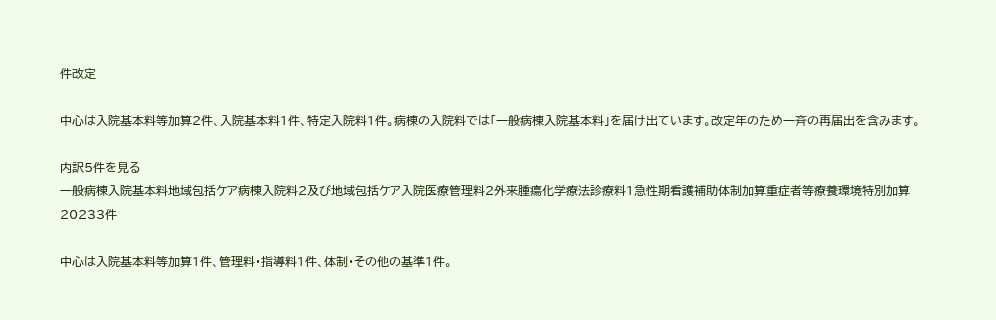件改定

中心は入院基本料等加算2件、入院基本料1件、特定入院料1件。病棟の入院料では「一般病棟入院基本料」を届け出ています。改定年のため一斉の再届出を含みます。

内訳5件を見る
一般病棟入院基本料地域包括ケア病棟入院料2及び地域包括ケア入院医療管理料2外来腫瘍化学療法診療料1急性期看護補助体制加算重症者等療養環境特別加算
20233件

中心は入院基本料等加算1件、管理料・指導料1件、体制・その他の基準1件。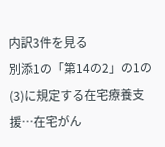内訳3件を見る
別添1の「第14の2」の1の(3)に規定する在宅療養支援…在宅がん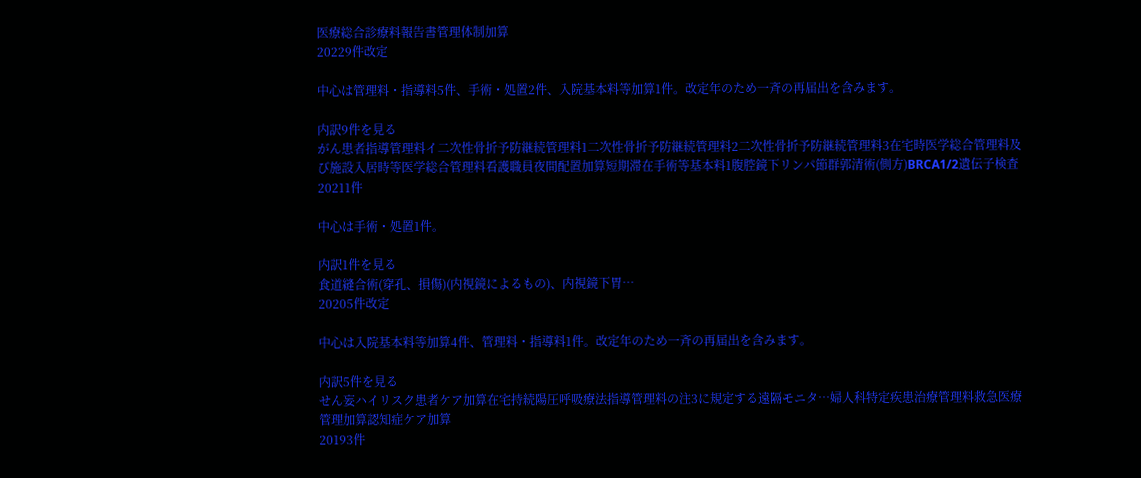医療総合診療料報告書管理体制加算
20229件改定

中心は管理料・指導料5件、手術・処置2件、入院基本料等加算1件。改定年のため一斉の再届出を含みます。

内訳9件を見る
がん患者指導管理料イ二次性骨折予防継続管理料1二次性骨折予防継続管理料2二次性骨折予防継続管理料3在宅時医学総合管理料及び施設入居時等医学総合管理料看護職員夜間配置加算短期滞在手術等基本料1腹腔鏡下リンパ節群郭清術(側方)BRCA1/2遺伝子検査
20211件

中心は手術・処置1件。

内訳1件を見る
食道縫合術(穿孔、損傷)(内視鏡によるもの)、内視鏡下胃…
20205件改定

中心は入院基本料等加算4件、管理料・指導料1件。改定年のため一斉の再届出を含みます。

内訳5件を見る
せん妄ハイリスク患者ケア加算在宅持続陽圧呼吸療法指導管理料の注3に規定する遠隔モニタ…婦人科特定疾患治療管理料救急医療管理加算認知症ケア加算
20193件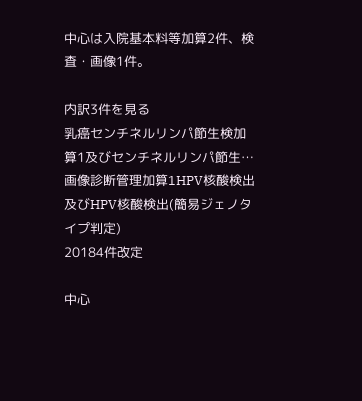中心は入院基本料等加算2件、検査・画像1件。

内訳3件を見る
乳癌センチネルリンパ節生検加算1及びセンチネルリンパ節生…画像診断管理加算1HPV核酸検出及びHPV核酸検出(簡易ジェノタイプ判定)
20184件改定

中心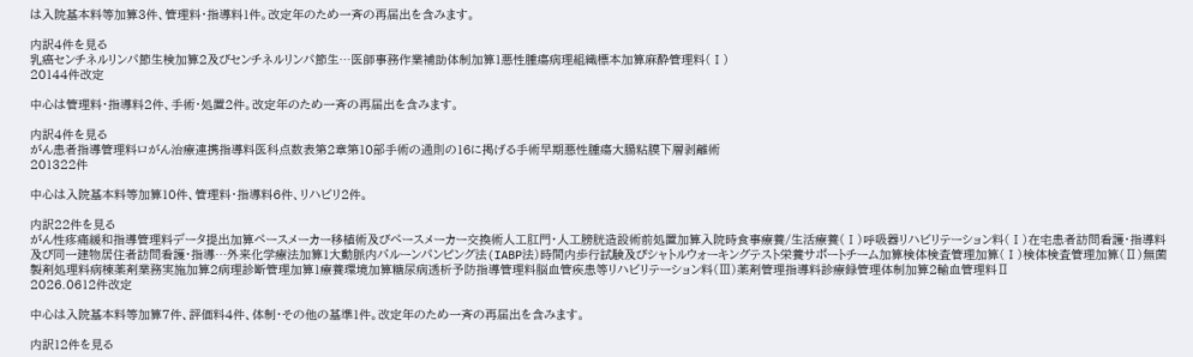は入院基本料等加算3件、管理料・指導料1件。改定年のため一斉の再届出を含みます。

内訳4件を見る
乳癌センチネルリンパ節生検加算2及びセンチネルリンパ節生…医師事務作業補助体制加算1悪性腫瘍病理組織標本加算麻酔管理料(Ⅰ)
20144件改定

中心は管理料・指導料2件、手術・処置2件。改定年のため一斉の再届出を含みます。

内訳4件を見る
がん患者指導管理料ロがん治療連携指導料医科点数表第2章第10部手術の通則の16に掲げる手術早期悪性腫瘍大腸粘膜下層剥離術
201322件

中心は入院基本料等加算10件、管理料・指導料6件、リハビリ2件。

内訳22件を見る
がん性疼痛緩和指導管理料データ提出加算ペースメーカー移植術及びペースメーカー交換術人工肛門・人工膀胱造設術前処置加算入院時食事療養/生活療養(Ⅰ)呼吸器リハビリテーション料(Ⅰ)在宅患者訪問看護・指導料及び同一建物居住者訪問看護・指導…外来化学療法加算1大動脈内バルーンパンピング法(IABP法)時間内歩行試験及びシャトルウォーキングテスト栄養サポートチーム加算検体検査管理加算(Ⅰ)検体検査管理加算(Ⅱ)無菌製剤処理料病棟薬剤業務実施加算2病理診断管理加算1療養環境加算糖尿病透析予防指導管理料脳血管疾患等リハビリテーション料(Ⅲ)薬剤管理指導料診療録管理体制加算2輸血管理料Ⅱ
2026.0612件改定

中心は入院基本料等加算7件、評価料4件、体制・その他の基準1件。改定年のため一斉の再届出を含みます。

内訳12件を見る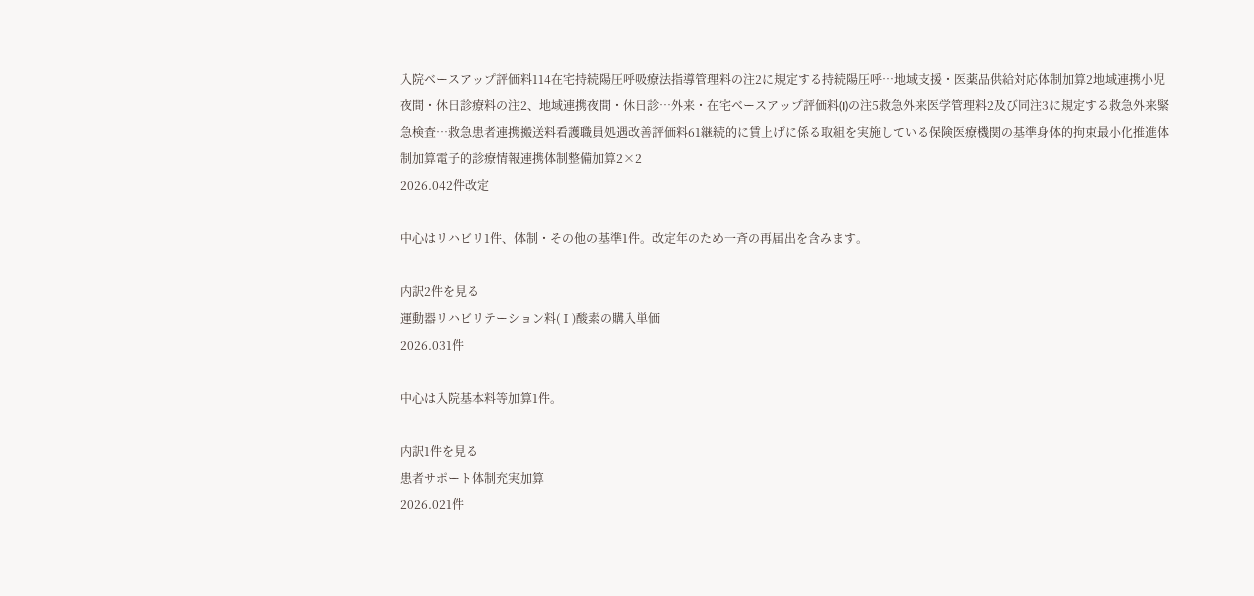入院ベースアップ評価料114在宅持続陽圧呼吸療法指導管理料の注2に規定する持続陽圧呼…地域支援・医薬品供給対応体制加算2地域連携小児夜間・休日診療料の注2、地域連携夜間・休日診…外来・在宅ベースアップ評価料(I)の注5救急外来医学管理料2及び同注3に規定する救急外来緊急検査…救急患者連携搬送料看護職員処遇改善評価料61継続的に賃上げに係る取組を実施している保険医療機関の基準身体的拘束最小化推進体制加算電子的診療情報連携体制整備加算2×2
2026.042件改定

中心はリハビリ1件、体制・その他の基準1件。改定年のため一斉の再届出を含みます。

内訳2件を見る
運動器リハビリテーション料(Ⅰ)酸素の購入単価
2026.031件

中心は入院基本料等加算1件。

内訳1件を見る
患者サポート体制充実加算
2026.021件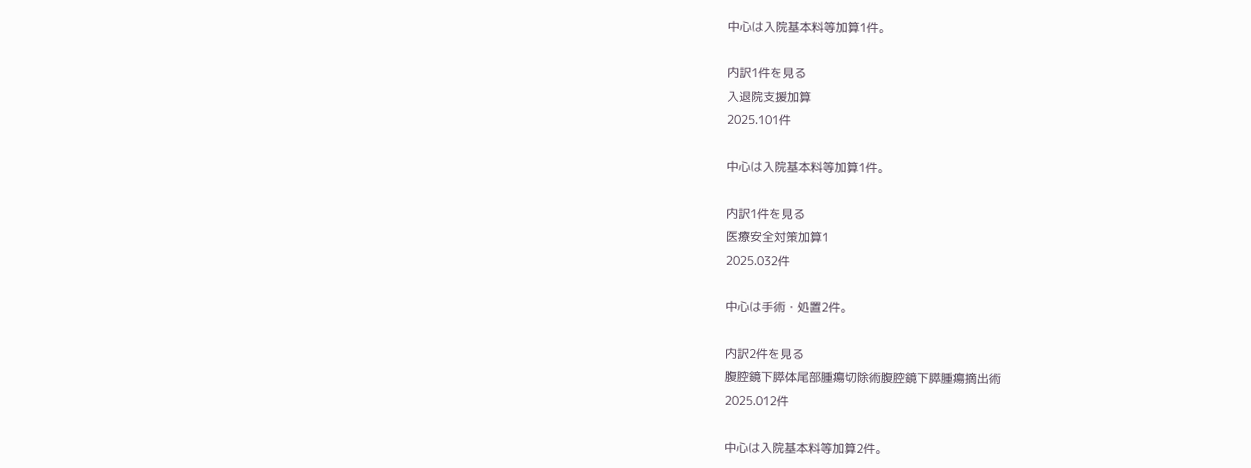中心は入院基本料等加算1件。

内訳1件を見る
入退院支援加算
2025.101件

中心は入院基本料等加算1件。

内訳1件を見る
医療安全対策加算1
2025.032件

中心は手術・処置2件。

内訳2件を見る
腹腔鏡下膵体尾部腫瘍切除術腹腔鏡下膵腫瘍摘出術
2025.012件

中心は入院基本料等加算2件。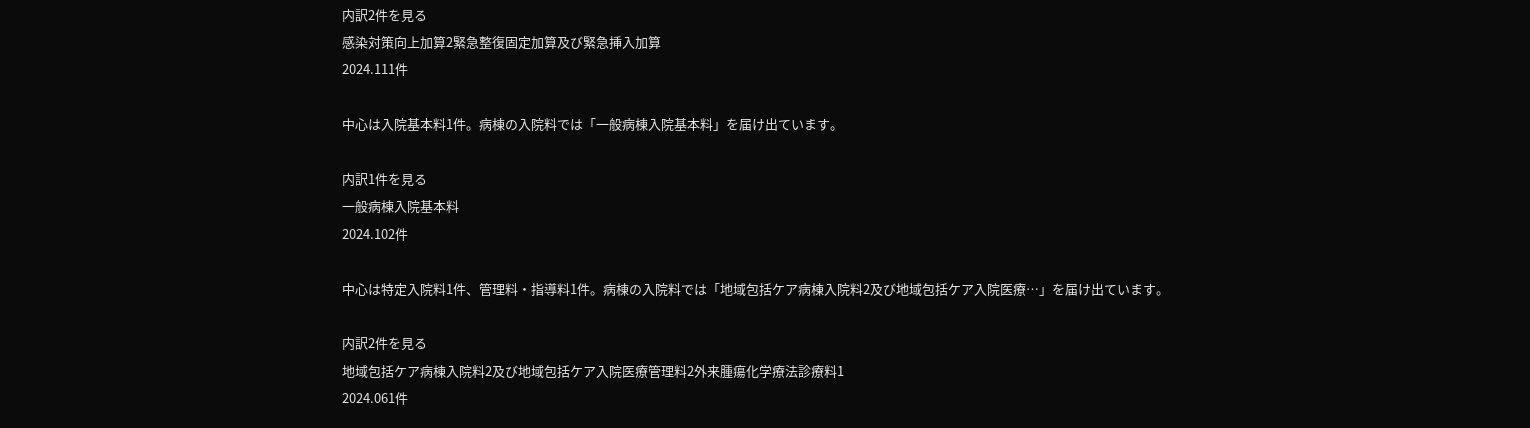内訳2件を見る
感染対策向上加算2緊急整復固定加算及び緊急挿入加算
2024.111件

中心は入院基本料1件。病棟の入院料では「一般病棟入院基本料」を届け出ています。

内訳1件を見る
一般病棟入院基本料
2024.102件

中心は特定入院料1件、管理料・指導料1件。病棟の入院料では「地域包括ケア病棟入院料2及び地域包括ケア入院医療…」を届け出ています。

内訳2件を見る
地域包括ケア病棟入院料2及び地域包括ケア入院医療管理料2外来腫瘍化学療法診療料1
2024.061件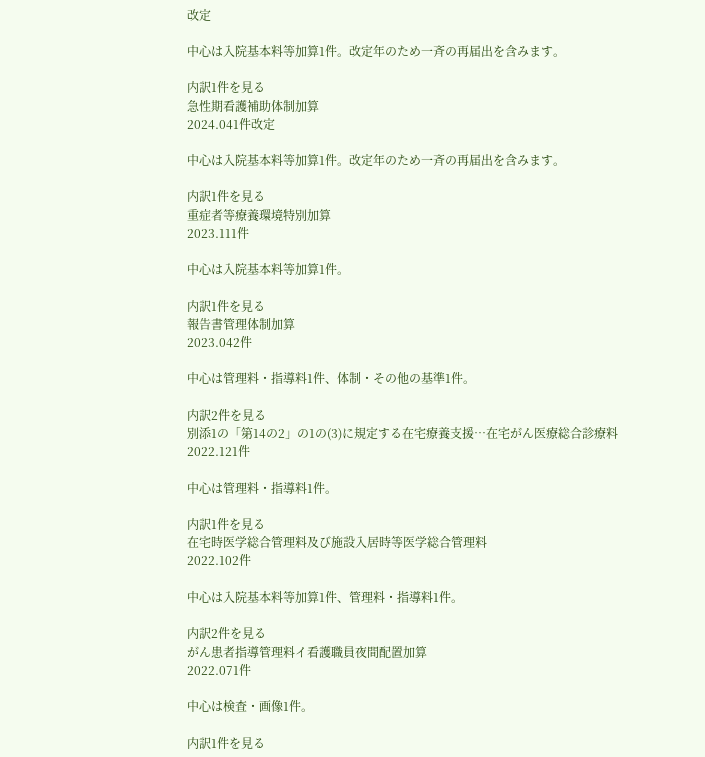改定

中心は入院基本料等加算1件。改定年のため一斉の再届出を含みます。

内訳1件を見る
急性期看護補助体制加算
2024.041件改定

中心は入院基本料等加算1件。改定年のため一斉の再届出を含みます。

内訳1件を見る
重症者等療養環境特別加算
2023.111件

中心は入院基本料等加算1件。

内訳1件を見る
報告書管理体制加算
2023.042件

中心は管理料・指導料1件、体制・その他の基準1件。

内訳2件を見る
別添1の「第14の2」の1の(3)に規定する在宅療養支援…在宅がん医療総合診療料
2022.121件

中心は管理料・指導料1件。

内訳1件を見る
在宅時医学総合管理料及び施設入居時等医学総合管理料
2022.102件

中心は入院基本料等加算1件、管理料・指導料1件。

内訳2件を見る
がん患者指導管理料イ看護職員夜間配置加算
2022.071件

中心は検査・画像1件。

内訳1件を見る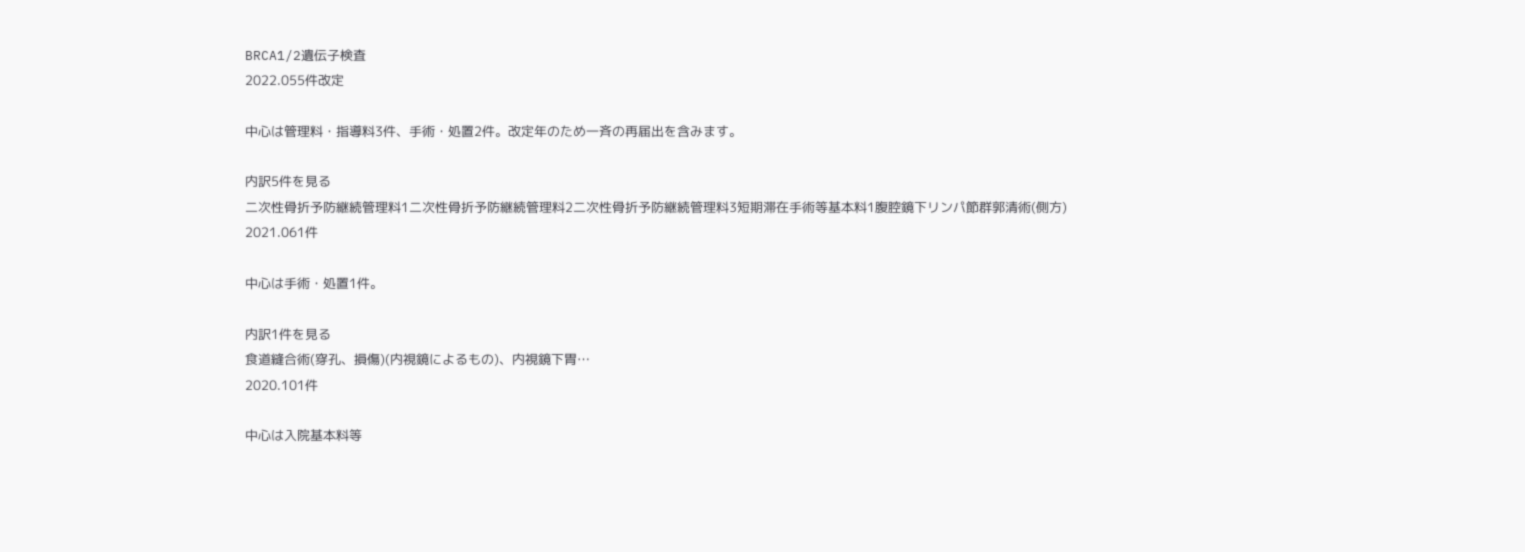BRCA1/2遺伝子検査
2022.055件改定

中心は管理料・指導料3件、手術・処置2件。改定年のため一斉の再届出を含みます。

内訳5件を見る
二次性骨折予防継続管理料1二次性骨折予防継続管理料2二次性骨折予防継続管理料3短期滞在手術等基本料1腹腔鏡下リンパ節群郭清術(側方)
2021.061件

中心は手術・処置1件。

内訳1件を見る
食道縫合術(穿孔、損傷)(内視鏡によるもの)、内視鏡下胃…
2020.101件

中心は入院基本料等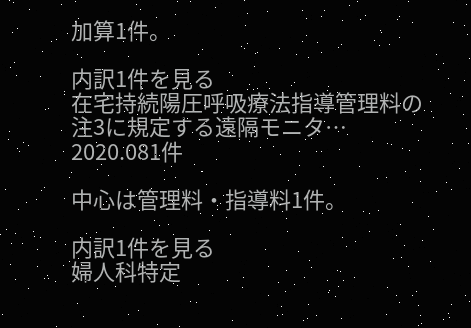加算1件。

内訳1件を見る
在宅持続陽圧呼吸療法指導管理料の注3に規定する遠隔モニタ…
2020.081件

中心は管理料・指導料1件。

内訳1件を見る
婦人科特定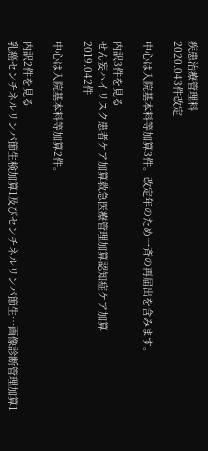疾患治療管理料
2020.043件改定

中心は入院基本料等加算3件。改定年のため一斉の再届出を含みます。

内訳3件を見る
せん妄ハイリスク患者ケア加算救急医療管理加算認知症ケア加算
2019.042件

中心は入院基本料等加算2件。

内訳2件を見る
乳癌センチネルリンパ節生検加算1及びセンチネルリンパ節生…画像診断管理加算1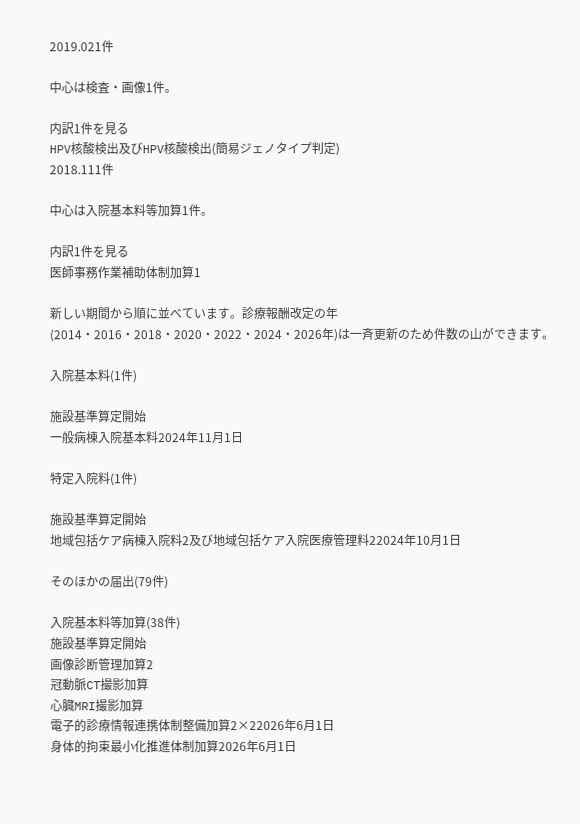2019.021件

中心は検査・画像1件。

内訳1件を見る
HPV核酸検出及びHPV核酸検出(簡易ジェノタイプ判定)
2018.111件

中心は入院基本料等加算1件。

内訳1件を見る
医師事務作業補助体制加算1

新しい期間から順に並べています。診療報酬改定の年(2014・2016・2018・2020・2022・2024・2026年)は一斉更新のため件数の山ができます。

入院基本料(1件)

施設基準算定開始
一般病棟入院基本料2024年11月1日

特定入院料(1件)

施設基準算定開始
地域包括ケア病棟入院料2及び地域包括ケア入院医療管理料22024年10月1日

そのほかの届出(79件)

入院基本料等加算(38件)
施設基準算定開始
画像診断管理加算2
冠動脈CT撮影加算
心臓MRI撮影加算
電子的診療情報連携体制整備加算2×22026年6月1日
身体的拘束最小化推進体制加算2026年6月1日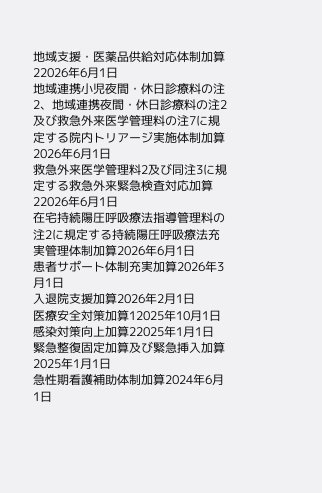地域支援・医薬品供給対応体制加算22026年6月1日
地域連携小児夜間・休日診療料の注2、地域連携夜間・休日診療料の注2及び救急外来医学管理料の注7に規定する院内トリアージ実施体制加算2026年6月1日
救急外来医学管理料2及び同注3に規定する救急外来緊急検査対応加算22026年6月1日
在宅持続陽圧呼吸療法指導管理料の注2に規定する持続陽圧呼吸療法充実管理体制加算2026年6月1日
患者サポート体制充実加算2026年3月1日
入退院支援加算2026年2月1日
医療安全対策加算12025年10月1日
感染対策向上加算22025年1月1日
緊急整復固定加算及び緊急挿入加算2025年1月1日
急性期看護補助体制加算2024年6月1日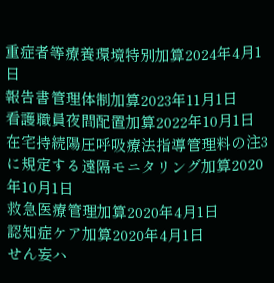重症者等療養環境特別加算2024年4月1日
報告書管理体制加算2023年11月1日
看護職員夜間配置加算2022年10月1日
在宅持続陽圧呼吸療法指導管理料の注3に規定する遠隔モニタリング加算2020年10月1日
救急医療管理加算2020年4月1日
認知症ケア加算2020年4月1日
せん妄ハ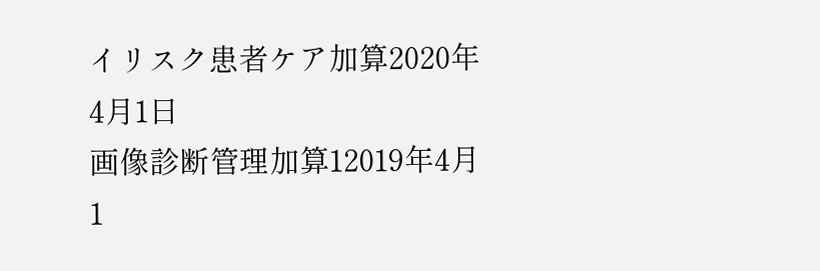イリスク患者ケア加算2020年4月1日
画像診断管理加算12019年4月1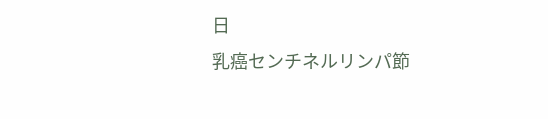日
乳癌センチネルリンパ節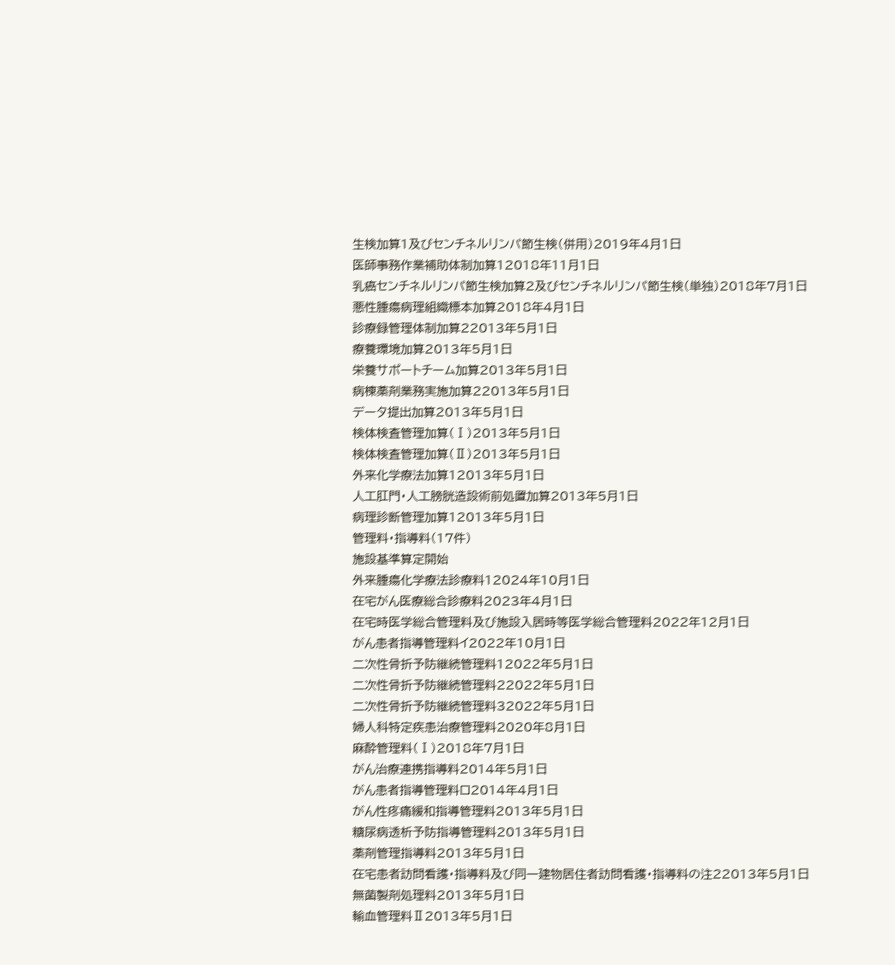生検加算1及びセンチネルリンパ節生検(併用)2019年4月1日
医師事務作業補助体制加算12018年11月1日
乳癌センチネルリンパ節生検加算2及びセンチネルリンパ節生検(単独)2018年7月1日
悪性腫瘍病理組織標本加算2018年4月1日
診療録管理体制加算22013年5月1日
療養環境加算2013年5月1日
栄養サポートチーム加算2013年5月1日
病棟薬剤業務実施加算22013年5月1日
データ提出加算2013年5月1日
検体検査管理加算(Ⅰ)2013年5月1日
検体検査管理加算(Ⅱ)2013年5月1日
外来化学療法加算12013年5月1日
人工肛門・人工膀胱造設術前処置加算2013年5月1日
病理診断管理加算12013年5月1日
管理料・指導料(17件)
施設基準算定開始
外来腫瘍化学療法診療料12024年10月1日
在宅がん医療総合診療料2023年4月1日
在宅時医学総合管理料及び施設入居時等医学総合管理料2022年12月1日
がん患者指導管理料イ2022年10月1日
二次性骨折予防継続管理料12022年5月1日
二次性骨折予防継続管理料22022年5月1日
二次性骨折予防継続管理料32022年5月1日
婦人科特定疾患治療管理料2020年8月1日
麻酔管理料(Ⅰ)2018年7月1日
がん治療連携指導料2014年5月1日
がん患者指導管理料ロ2014年4月1日
がん性疼痛緩和指導管理料2013年5月1日
糖尿病透析予防指導管理料2013年5月1日
薬剤管理指導料2013年5月1日
在宅患者訪問看護・指導料及び同一建物居住者訪問看護・指導料の注22013年5月1日
無菌製剤処理料2013年5月1日
輸血管理料Ⅱ2013年5月1日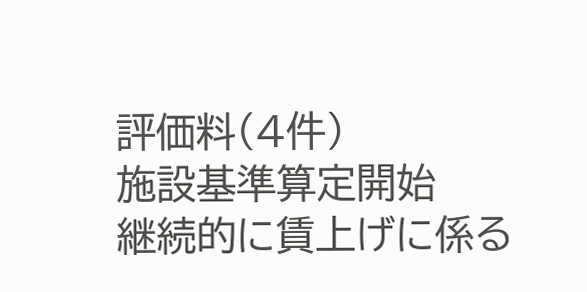評価料(4件)
施設基準算定開始
継続的に賃上げに係る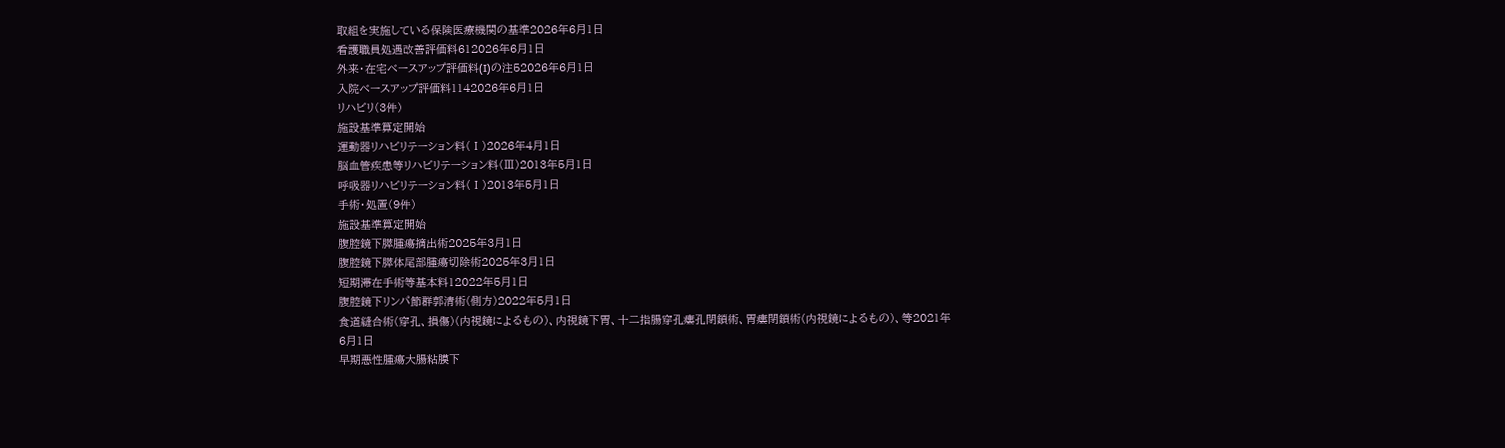取組を実施している保険医療機関の基準2026年6月1日
看護職員処遇改善評価料612026年6月1日
外来・在宅ベースアップ評価料(I)の注52026年6月1日
入院ベースアップ評価料1142026年6月1日
リハビリ(3件)
施設基準算定開始
運動器リハビリテーション料(Ⅰ)2026年4月1日
脳血管疾患等リハビリテーション料(Ⅲ)2013年5月1日
呼吸器リハビリテーション料(Ⅰ)2013年5月1日
手術・処置(9件)
施設基準算定開始
腹腔鏡下膵腫瘍摘出術2025年3月1日
腹腔鏡下膵体尾部腫瘍切除術2025年3月1日
短期滞在手術等基本料12022年5月1日
腹腔鏡下リンパ節群郭清術(側方)2022年5月1日
食道縫合術(穿孔、損傷)(内視鏡によるもの)、内視鏡下胃、十二指腸穿孔瘻孔閉鎖術、胃瘻閉鎖術(内視鏡によるもの)、等2021年6月1日
早期悪性腫瘍大腸粘膜下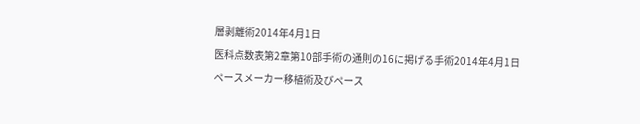層剥離術2014年4月1日
医科点数表第2章第10部手術の通則の16に掲げる手術2014年4月1日
ペースメーカー移植術及びペース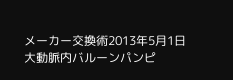メーカー交換術2013年5月1日
大動脈内バルーンパンピ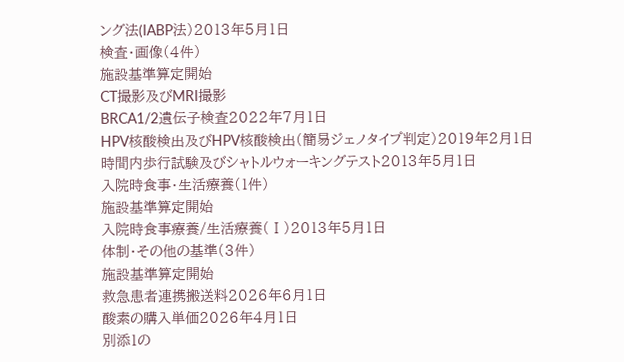ング法(IABP法)2013年5月1日
検査・画像(4件)
施設基準算定開始
CT撮影及びMRI撮影
BRCA1/2遺伝子検査2022年7月1日
HPV核酸検出及びHPV核酸検出(簡易ジェノタイプ判定)2019年2月1日
時間内歩行試験及びシャトルウォーキングテスト2013年5月1日
入院時食事・生活療養(1件)
施設基準算定開始
入院時食事療養/生活療養(Ⅰ)2013年5月1日
体制・その他の基準(3件)
施設基準算定開始
救急患者連携搬送料2026年6月1日
酸素の購入単価2026年4月1日
別添1の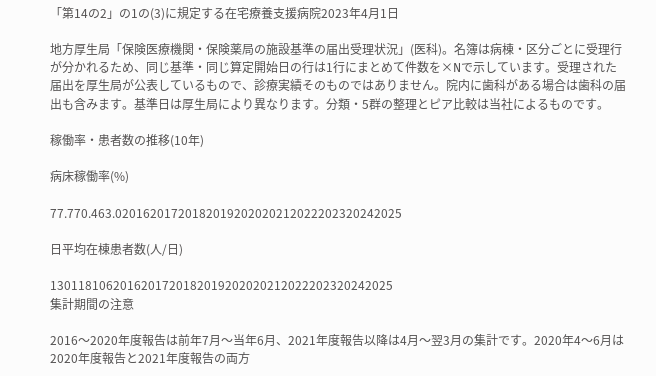「第14の2」の1の(3)に規定する在宅療養支援病院2023年4月1日

地方厚生局「保険医療機関・保険薬局の施設基準の届出受理状況」(医科)。名簿は病棟・区分ごとに受理行が分かれるため、同じ基準・同じ算定開始日の行は1行にまとめて件数を×Nで示しています。受理された届出を厚生局が公表しているもので、診療実績そのものではありません。院内に歯科がある場合は歯科の届出も含みます。基準日は厚生局により異なります。分類・5群の整理とピア比較は当社によるものです。

稼働率・患者数の推移(10年)

病床稼働率(%)

77.770.463.02016201720182019202020212022202320242025

日平均在棟患者数(人/日)

1301181062016201720182019202020212022202320242025
集計期間の注意

2016〜2020年度報告は前年7月〜当年6月、2021年度報告以降は4月〜翌3月の集計です。2020年4〜6月は2020年度報告と2021年度報告の両方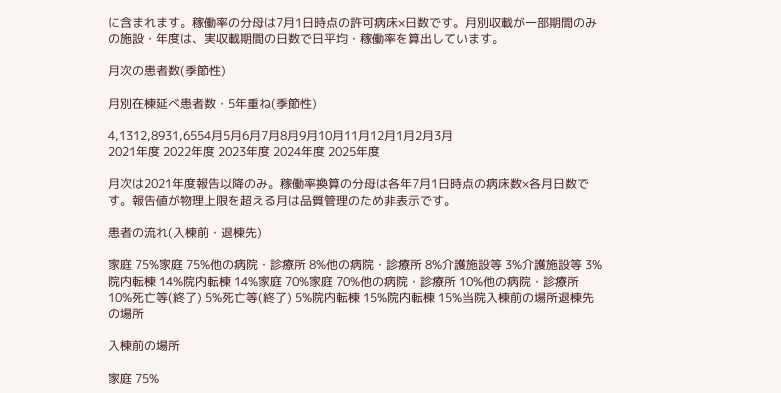に含まれます。稼働率の分母は7月1日時点の許可病床×日数です。月別収載が一部期間のみの施設・年度は、実収載期間の日数で日平均・稼働率を算出しています。

月次の患者数(季節性)

月別在棟延べ患者数・5年重ね(季節性)

4,1312,8931,6554月5月6月7月8月9月10月11月12月1月2月3月
2021年度 2022年度 2023年度 2024年度 2025年度

月次は2021年度報告以降のみ。稼働率換算の分母は各年7月1日時点の病床数×各月日数です。報告値が物理上限を超える月は品質管理のため非表示です。

患者の流れ(入棟前・退棟先)

家庭 75%家庭 75%他の病院・診療所 8%他の病院・診療所 8%介護施設等 3%介護施設等 3%院内転棟 14%院内転棟 14%家庭 70%家庭 70%他の病院・診療所 10%他の病院・診療所 10%死亡等(終了) 5%死亡等(終了) 5%院内転棟 15%院内転棟 15%当院入棟前の場所退棟先の場所

入棟前の場所

家庭 75%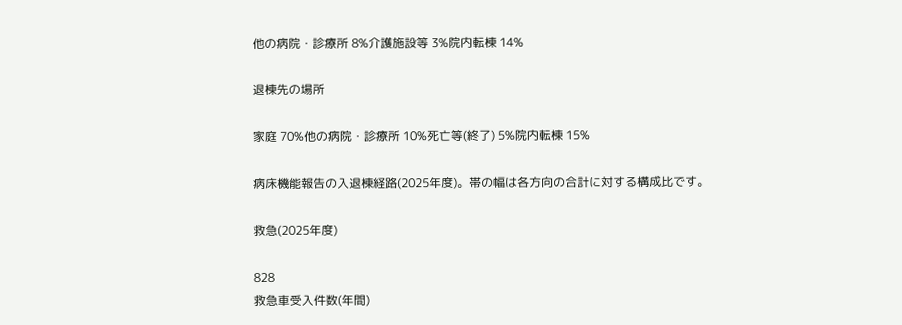他の病院・診療所 8%介護施設等 3%院内転棟 14%

退棟先の場所

家庭 70%他の病院・診療所 10%死亡等(終了) 5%院内転棟 15%

病床機能報告の入退棟経路(2025年度)。帯の幅は各方向の合計に対する構成比です。

救急(2025年度)

828
救急車受入件数(年間)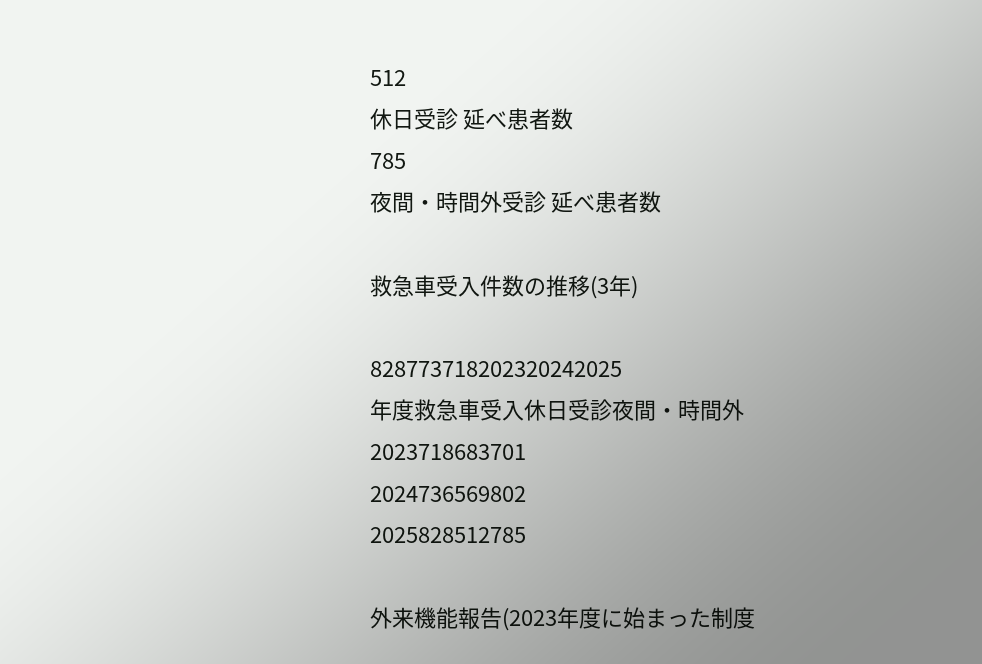512
休日受診 延べ患者数
785
夜間・時間外受診 延べ患者数

救急車受入件数の推移(3年)

828773718202320242025
年度救急車受入休日受診夜間・時間外
2023718683701
2024736569802
2025828512785

外来機能報告(2023年度に始まった制度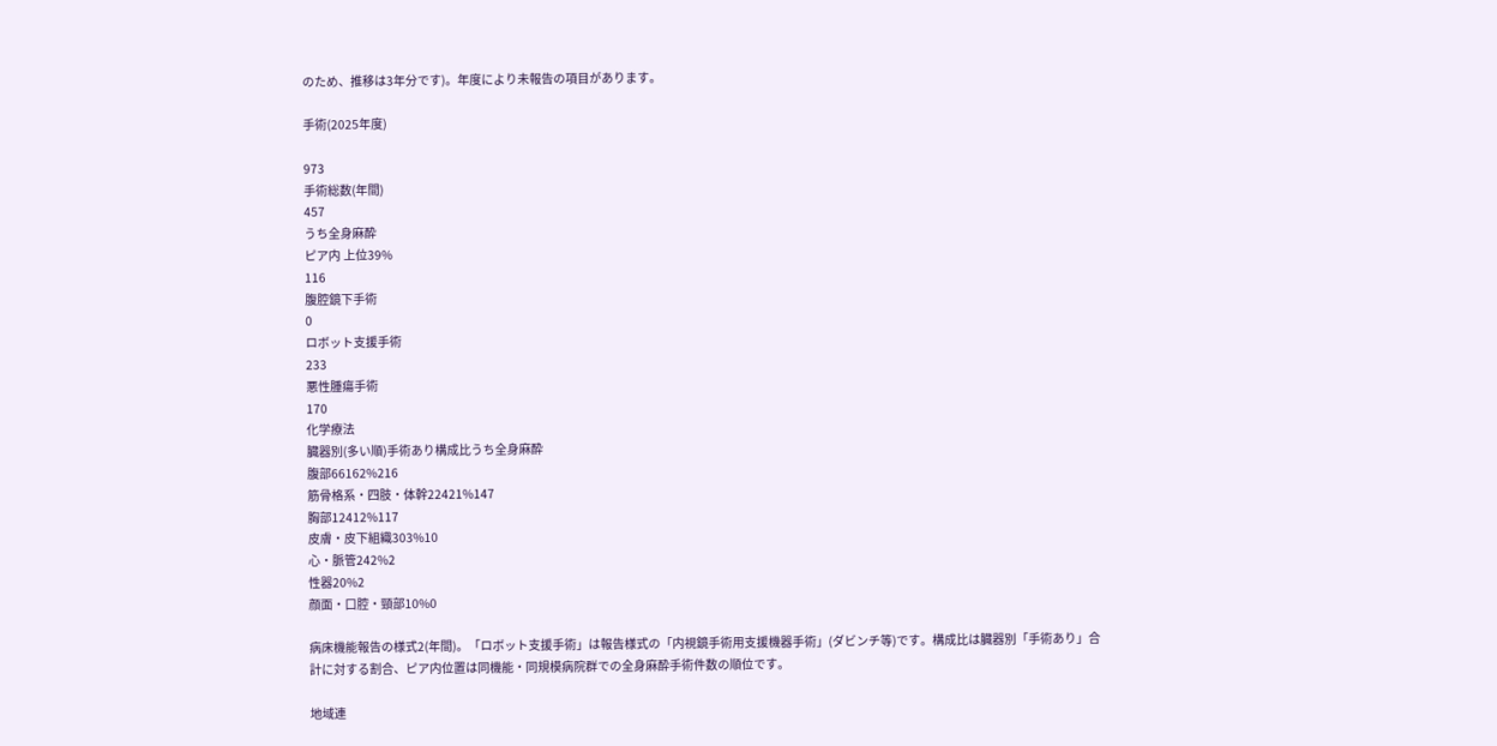のため、推移は3年分です)。年度により未報告の項目があります。

手術(2025年度)

973
手術総数(年間)
457
うち全身麻酔
ピア内 上位39%
116
腹腔鏡下手術
0
ロボット支援手術
233
悪性腫瘍手術
170
化学療法
臓器別(多い順)手術あり構成比うち全身麻酔
腹部66162%216
筋骨格系・四肢・体幹22421%147
胸部12412%117
皮膚・皮下組織303%10
心・脈管242%2
性器20%2
顔面・口腔・頸部10%0

病床機能報告の様式2(年間)。「ロボット支援手術」は報告様式の「内視鏡手術用支援機器手術」(ダビンチ等)です。構成比は臓器別「手術あり」合計に対する割合、ピア内位置は同機能・同規模病院群での全身麻酔手術件数の順位です。

地域連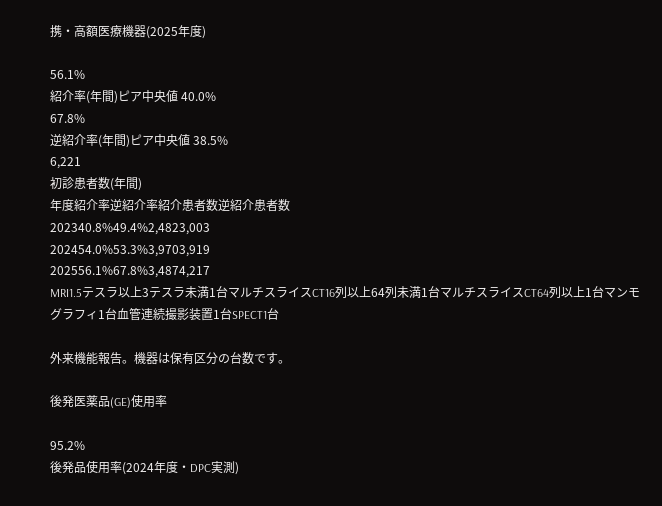携・高額医療機器(2025年度)

56.1%
紹介率(年間)ピア中央値 40.0%
67.8%
逆紹介率(年間)ピア中央値 38.5%
6,221
初診患者数(年間)
年度紹介率逆紹介率紹介患者数逆紹介患者数
202340.8%49.4%2,4823,003
202454.0%53.3%3,9703,919
202556.1%67.8%3,4874,217
MRI1.5テスラ以上3テスラ未満1台マルチスライスCT16列以上64列未満1台マルチスライスCT64列以上1台マンモグラフィ1台血管連続撮影装置1台SPECT1台

外来機能報告。機器は保有区分の台数です。

後発医薬品(GE)使用率

95.2%
後発品使用率(2024年度・DPC実測)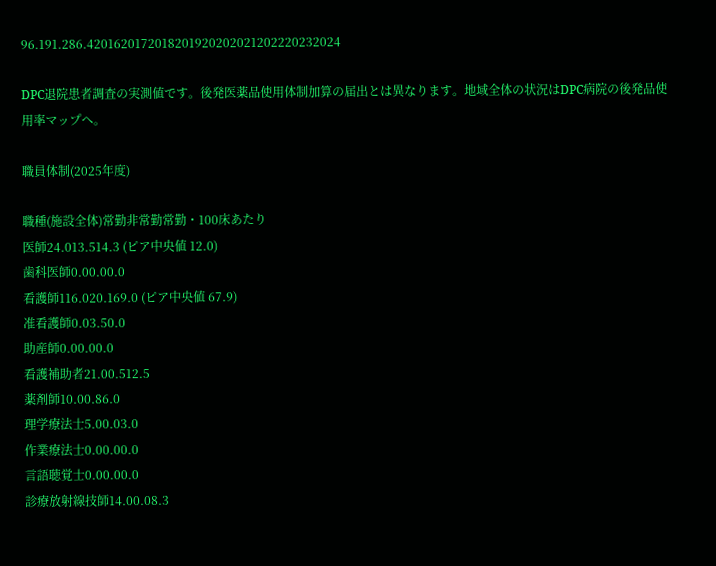96.191.286.4201620172018201920202021202220232024

DPC退院患者調査の実測値です。後発医薬品使用体制加算の届出とは異なります。地域全体の状況はDPC病院の後発品使用率マップへ。

職員体制(2025年度)

職種(施設全体)常勤非常勤常勤・100床あたり
医師24.013.514.3 (ピア中央値 12.0)
歯科医師0.00.00.0
看護師116.020.169.0 (ピア中央値 67.9)
准看護師0.03.50.0
助産師0.00.00.0
看護補助者21.00.512.5
薬剤師10.00.86.0
理学療法士5.00.03.0
作業療法士0.00.00.0
言語聴覚士0.00.00.0
診療放射線技師14.00.08.3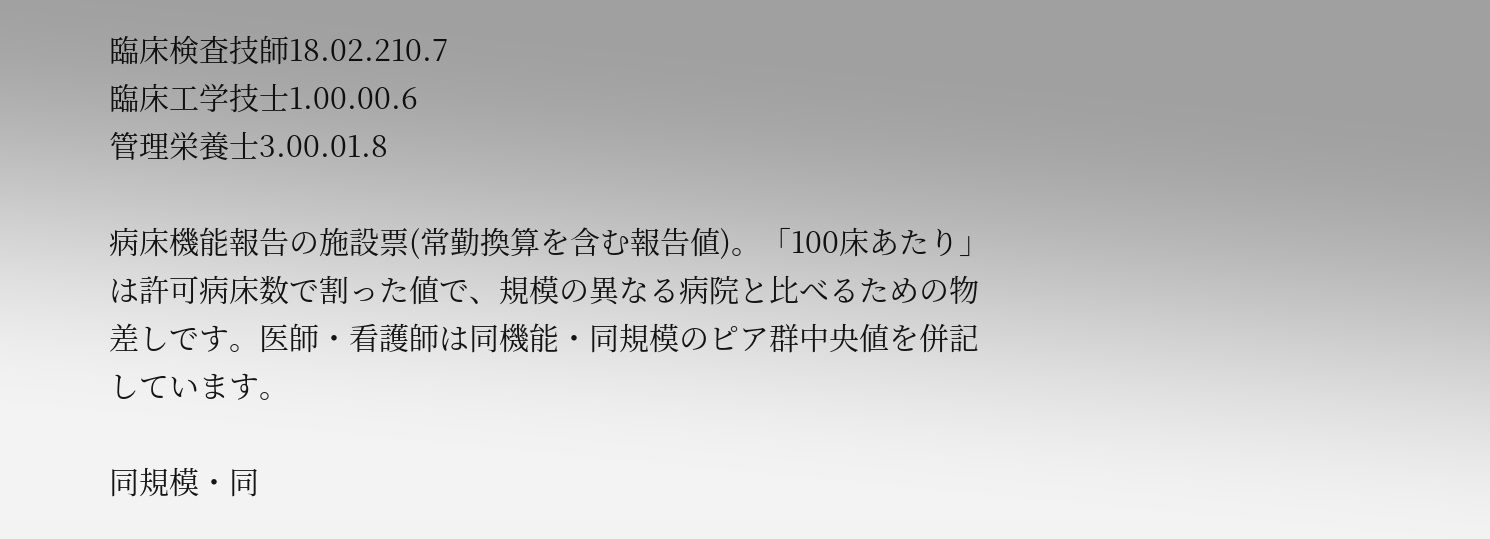臨床検査技師18.02.210.7
臨床工学技士1.00.00.6
管理栄養士3.00.01.8

病床機能報告の施設票(常勤換算を含む報告値)。「100床あたり」は許可病床数で割った値で、規模の異なる病院と比べるための物差しです。医師・看護師は同機能・同規模のピア群中央値を併記しています。

同規模・同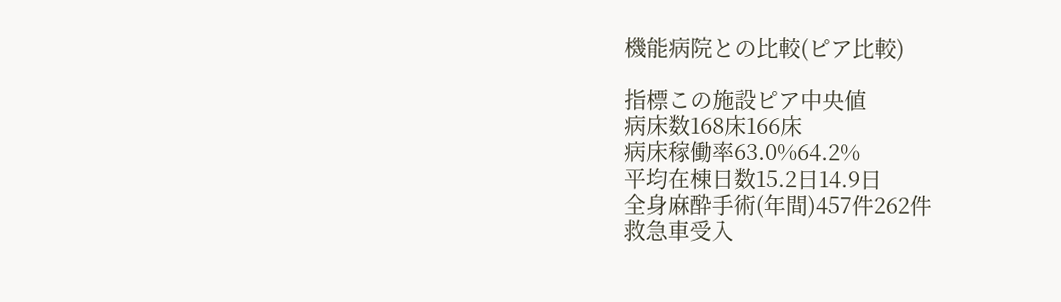機能病院との比較(ピア比較)

指標この施設ピア中央値
病床数168床166床
病床稼働率63.0%64.2%
平均在棟日数15.2日14.9日
全身麻酔手術(年間)457件262件
救急車受入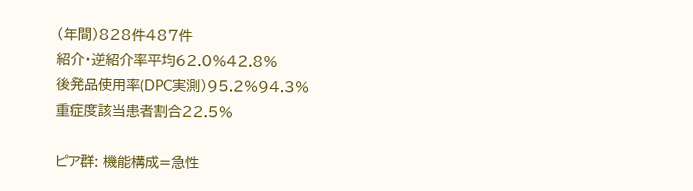(年間)828件487件
紹介・逆紹介率平均62.0%42.8%
後発品使用率(DPC実測)95.2%94.3%
重症度該当患者割合22.5%

ピア群: 機能構成=急性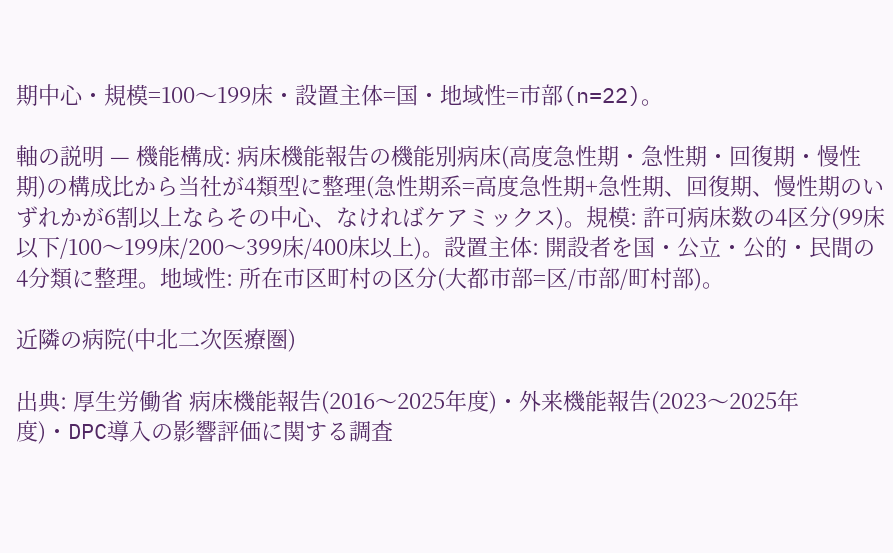期中心・規模=100〜199床・設置主体=国・地域性=市部(n=22)。

軸の説明 — 機能構成: 病床機能報告の機能別病床(高度急性期・急性期・回復期・慢性期)の構成比から当社が4類型に整理(急性期系=高度急性期+急性期、回復期、慢性期のいずれかが6割以上ならその中心、なければケアミックス)。規模: 許可病床数の4区分(99床以下/100〜199床/200〜399床/400床以上)。設置主体: 開設者を国・公立・公的・民間の4分類に整理。地域性: 所在市区町村の区分(大都市部=区/市部/町村部)。

近隣の病院(中北二次医療圏)

出典: 厚生労働省 病床機能報告(2016〜2025年度)・外来機能報告(2023〜2025年度)・DPC導入の影響評価に関する調査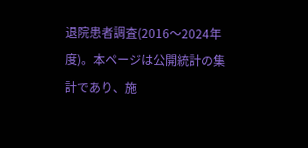退院患者調査(2016〜2024年度)。本ページは公開統計の集計であり、施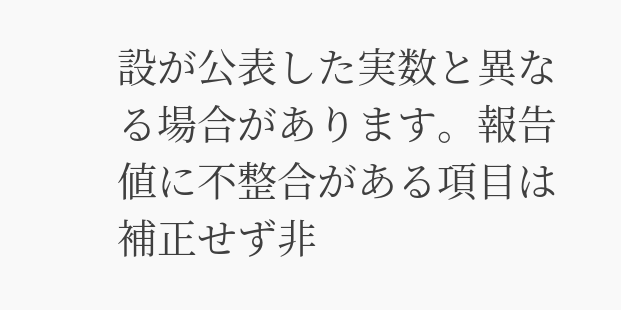設が公表した実数と異なる場合があります。報告値に不整合がある項目は補正せず非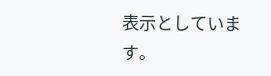表示としています。